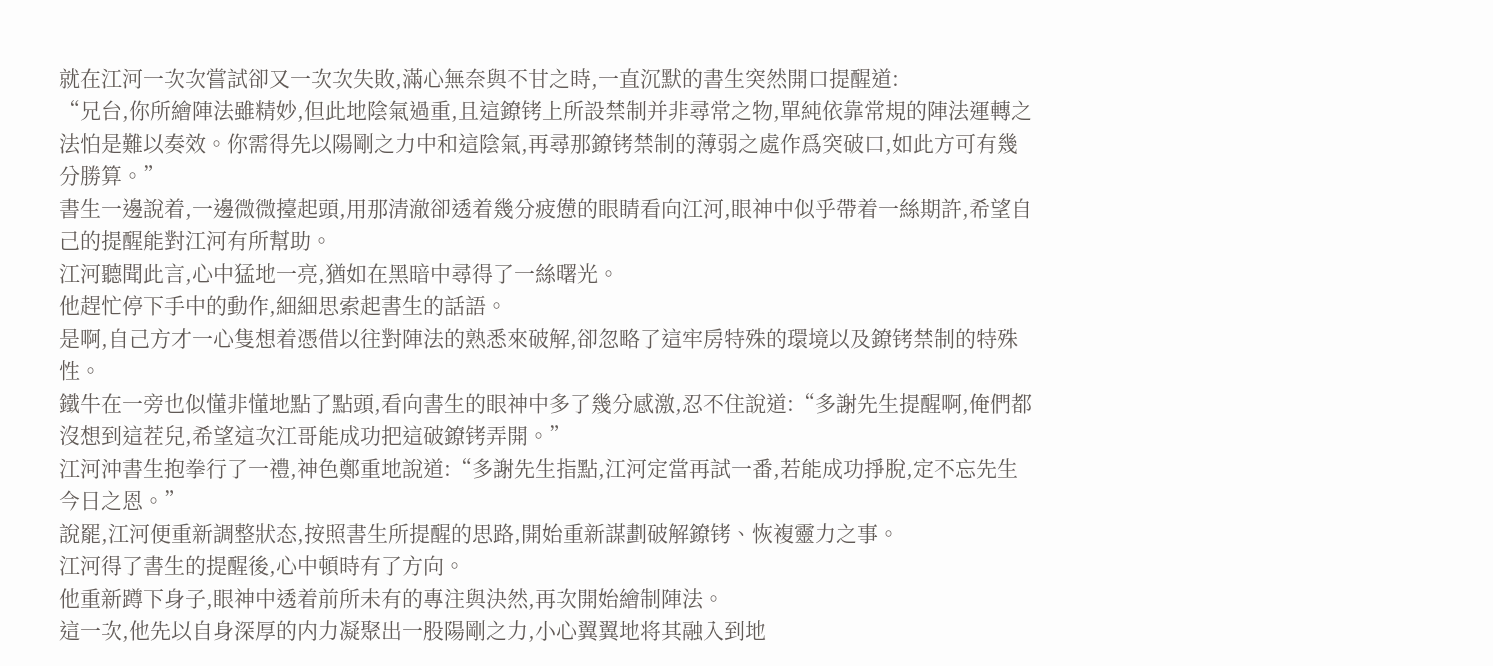就在江河一次次嘗試卻又一次次失敗,滿心無奈與不甘之時,一直沉默的書生突然開口提醒道:
“兄台,你所繪陣法雖精妙,但此地陰氣過重,且這鐐铐上所設禁制并非尋常之物,單純依靠常規的陣法運轉之法怕是難以奏效。你需得先以陽剛之力中和這陰氣,再尋那鐐铐禁制的薄弱之處作爲突破口,如此方可有幾分勝算。”
書生一邊說着,一邊微微擡起頭,用那清澈卻透着幾分疲憊的眼睛看向江河,眼神中似乎帶着一絲期許,希望自己的提醒能對江河有所幫助。
江河聽聞此言,心中猛地一亮,猶如在黑暗中尋得了一絲曙光。
他趕忙停下手中的動作,細細思索起書生的話語。
是啊,自己方才一心隻想着憑借以往對陣法的熟悉來破解,卻忽略了這牢房特殊的環境以及鐐铐禁制的特殊性。
鐵牛在一旁也似懂非懂地點了點頭,看向書生的眼神中多了幾分感激,忍不住說道:“多謝先生提醒啊,俺們都沒想到這茬兒,希望這次江哥能成功把這破鐐铐弄開。”
江河沖書生抱拳行了一禮,神色鄭重地說道:“多謝先生指點,江河定當再試一番,若能成功掙脫,定不忘先生今日之恩。”
說罷,江河便重新調整狀态,按照書生所提醒的思路,開始重新謀劃破解鐐铐、恢複靈力之事。
江河得了書生的提醒後,心中頓時有了方向。
他重新蹲下身子,眼神中透着前所未有的專注與決然,再次開始繪制陣法。
這一次,他先以自身深厚的内力凝聚出一股陽剛之力,小心翼翼地将其融入到地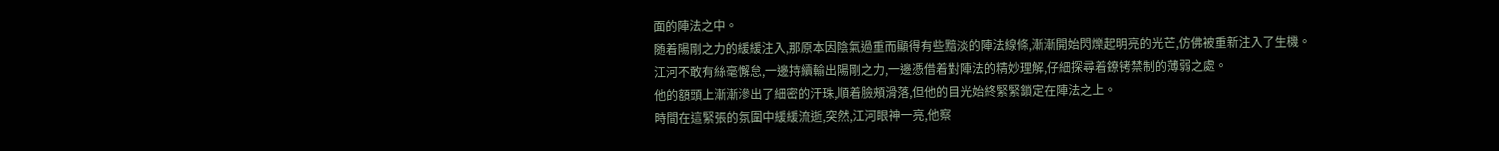面的陣法之中。
随着陽剛之力的緩緩注入,那原本因陰氣過重而顯得有些黯淡的陣法線條,漸漸開始閃爍起明亮的光芒,仿佛被重新注入了生機。
江河不敢有絲毫懈怠,一邊持續輸出陽剛之力,一邊憑借着對陣法的精妙理解,仔細探尋着鐐铐禁制的薄弱之處。
他的額頭上漸漸滲出了細密的汗珠,順着臉頰滑落,但他的目光始終緊緊鎖定在陣法之上。
時間在這緊張的氛圍中緩緩流逝,突然,江河眼神一亮,他察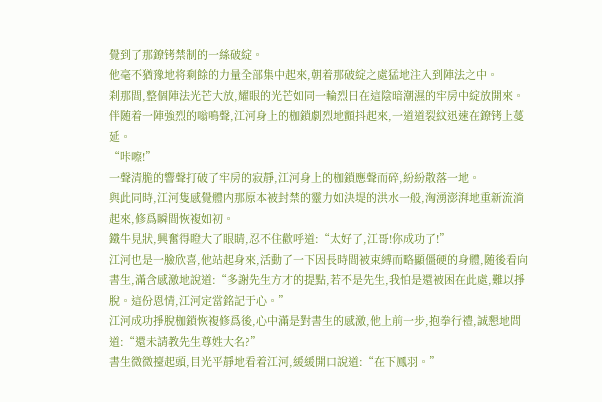覺到了那鐐铐禁制的一絲破綻。
他毫不猶豫地将剩餘的力量全部集中起來,朝着那破綻之處猛地注入到陣法之中。
刹那間,整個陣法光芒大放,耀眼的光芒如同一輪烈日在這陰暗潮濕的牢房中綻放開來。
伴随着一陣強烈的嗡鳴聲,江河身上的枷鎖劇烈地顫抖起來,一道道裂紋迅速在鐐铐上蔓延。
“咔嚓!”
一聲清脆的響聲打破了牢房的寂靜,江河身上的枷鎖應聲而碎,紛紛散落一地。
與此同時,江河隻感覺體内那原本被封禁的靈力如決堤的洪水一般,洶湧澎湃地重新流淌起來,修爲瞬間恢複如初。
鐵牛見狀,興奮得瞪大了眼睛,忍不住歡呼道:“太好了,江哥!你成功了!”
江河也是一臉欣喜,他站起身來,活動了一下因長時間被束縛而略顯僵硬的身體,随後看向書生,滿含感激地說道:“多謝先生方才的提點,若不是先生,我怕是還被困在此處,難以掙脫。這份恩情,江河定當銘記于心。”
江河成功掙脫枷鎖恢複修爲後,心中滿是對書生的感激,他上前一步,抱拳行禮,誠懇地問道:“還未請教先生尊姓大名?”
書生微微擡起頭,目光平靜地看着江河,緩緩開口說道:“在下鳳羽。”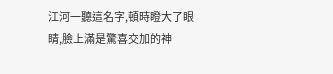江河一聽這名字,頓時瞪大了眼睛,臉上滿是驚喜交加的神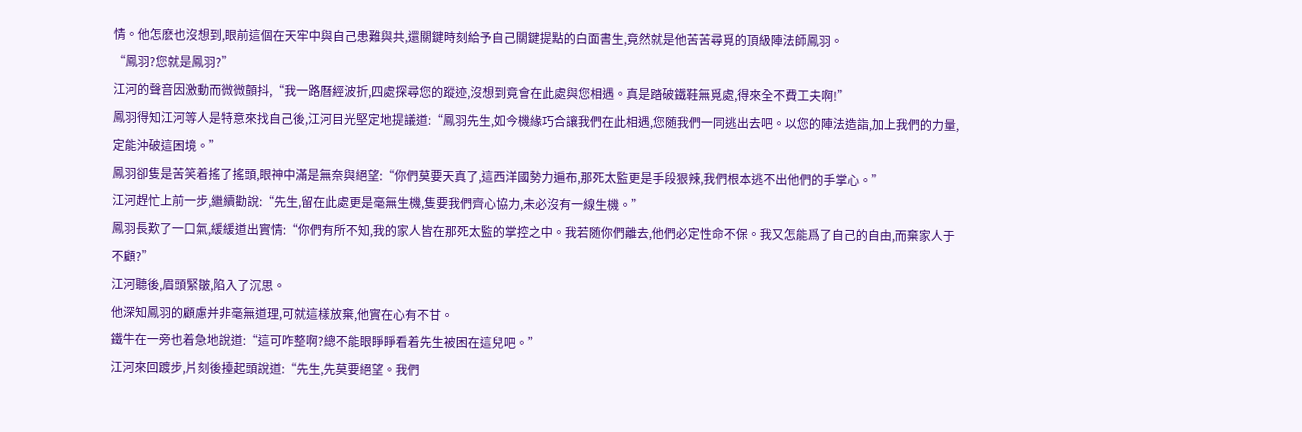情。他怎麽也沒想到,眼前這個在天牢中與自己患難與共,還關鍵時刻給予自己關鍵提點的白面書生,竟然就是他苦苦尋覓的頂級陣法師鳳羽。
“鳳羽?您就是鳳羽?”
江河的聲音因激動而微微顫抖,“我一路曆經波折,四處探尋您的蹤迹,沒想到竟會在此處與您相遇。真是踏破鐵鞋無覓處,得來全不費工夫啊!”
鳳羽得知江河等人是特意來找自己後,江河目光堅定地提議道:“鳳羽先生,如今機緣巧合讓我們在此相遇,您随我們一同逃出去吧。以您的陣法造詣,加上我們的力量,定能沖破這困境。”
鳳羽卻隻是苦笑着搖了搖頭,眼神中滿是無奈與絕望:“你們莫要天真了,這西洋國勢力遍布,那死太監更是手段狠辣,我們根本逃不出他們的手掌心。”
江河趕忙上前一步,繼續勸說:“先生,留在此處更是毫無生機,隻要我們齊心協力,未必沒有一線生機。”
鳳羽長歎了一口氣,緩緩道出實情:“你們有所不知,我的家人皆在那死太監的掌控之中。我若随你們離去,他們必定性命不保。我又怎能爲了自己的自由,而棄家人于不顧?”
江河聽後,眉頭緊皺,陷入了沉思。
他深知鳳羽的顧慮并非毫無道理,可就這樣放棄,他實在心有不甘。
鐵牛在一旁也着急地說道:“這可咋整啊?總不能眼睜睜看着先生被困在這兒吧。”
江河來回踱步,片刻後擡起頭說道:“先生,先莫要絕望。我們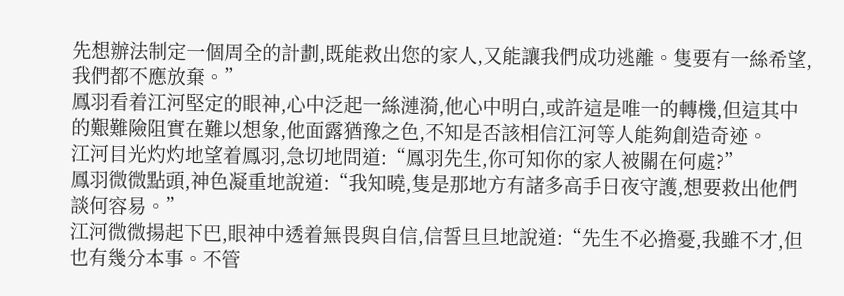先想辦法制定一個周全的計劃,既能救出您的家人,又能讓我們成功逃離。隻要有一絲希望,我們都不應放棄。”
鳳羽看着江河堅定的眼神,心中泛起一絲漣漪,他心中明白,或許這是唯一的轉機,但這其中的艱難險阻實在難以想象,他面露猶豫之色,不知是否該相信江河等人能夠創造奇迹。
江河目光灼灼地望着鳳羽,急切地問道:“鳳羽先生,你可知你的家人被關在何處?”
鳳羽微微點頭,神色凝重地說道:“我知曉,隻是那地方有諸多高手日夜守護,想要救出他們談何容易。”
江河微微揚起下巴,眼神中透着無畏與自信,信誓旦旦地說道:“先生不必擔憂,我雖不才,但也有幾分本事。不管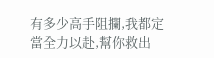有多少高手阻攔,我都定當全力以赴,幫你救出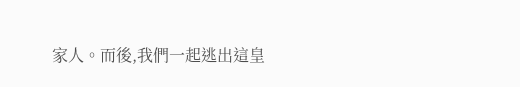家人。而後,我們一起逃出這皇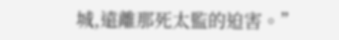城,遠離那死太監的迫害。”